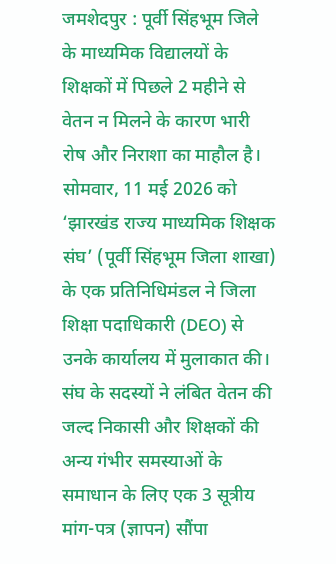जमशेदपुर : पूर्वी सिंहभूम जिले के माध्यमिक विद्यालयों के शिक्षकों में पिछले 2 महीने से वेतन न मिलने के कारण भारी रोष और निराशा का माहौल है। सोमवार, 11 मई 2026 को ‘झारखंड राज्य माध्यमिक शिक्षक संघ’ (पूर्वी सिंहभूम जिला शाखा) के एक प्रतिनिधिमंडल ने जिला शिक्षा पदाधिकारी (DEO) से उनके कार्यालय में मुलाकात की। संघ के सदस्यों ने लंबित वेतन की जल्द निकासी और शिक्षकों की अन्य गंभीर समस्याओं के समाधान के लिए एक 3 सूत्रीय मांग-पत्र (ज्ञापन) सौंपा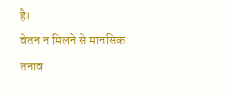है।
वेतन न मिलने से मानसिक तनाव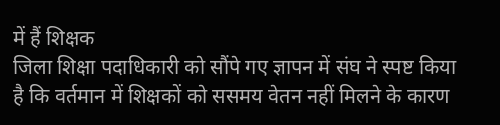में हैं शिक्षक
जिला शिक्षा पदाधिकारी को सौंपे गए ज्ञापन में संघ ने स्पष्ट किया है कि वर्तमान में शिक्षकों को ससमय वेतन नहीं मिलने के कारण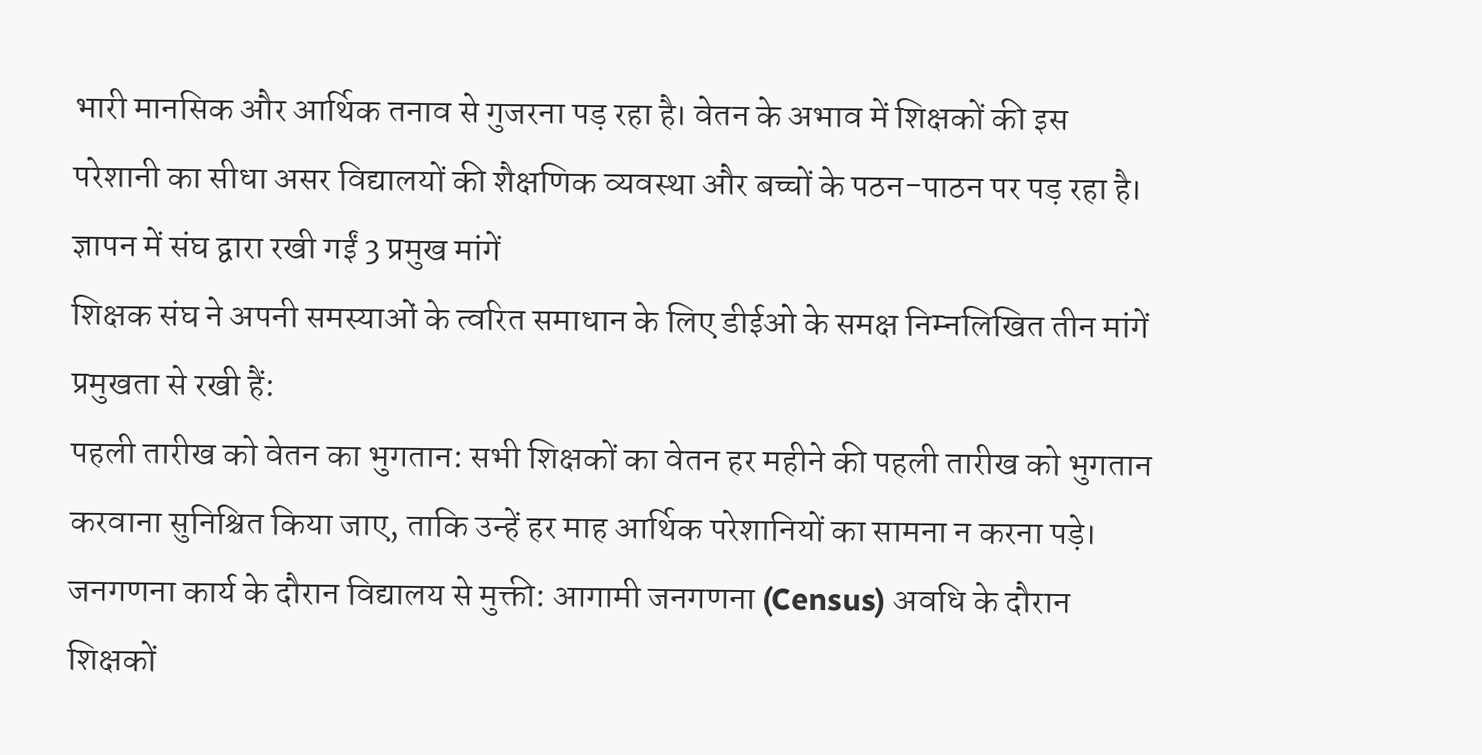भारी मानसिक और आर्थिक तनाव से गुजरना पड़ रहा है। वेतन के अभाव में शिक्षकों की इस परेशानी का सीधा असर विद्यालयों की शैक्षणिक व्यवस्था और बच्चों के पठन-पाठन पर पड़ रहा है।
ज्ञापन में संघ द्वारा रखी गईं 3 प्रमुख मांगें
शिक्षक संघ ने अपनी समस्याओं के त्वरित समाधान के लिए डीईओ के समक्ष निम्नलिखित तीन मांगें प्रमुखता से रखी हैं:
पहली तारीख को वेतन का भुगतान: सभी शिक्षकों का वेतन हर महीने की पहली तारीख को भुगतान करवाना सुनिश्चित किया जाए, ताकि उन्हें हर माह आर्थिक परेशानियों का सामना न करना पड़े।
जनगणना कार्य के दौरान विद्यालय से मुक्ती: आगामी जनगणना (Census) अवधि के दौरान शिक्षकों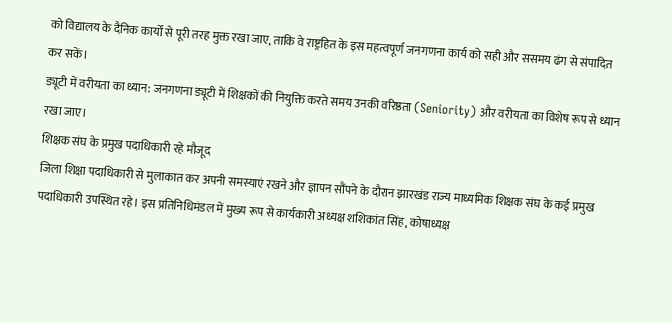को विद्यालय के दैनिक कार्यों से पूरी तरह मुक्त रखा जाए, ताकि वे राष्ट्रहित के इस महत्वपूर्ण जनगणना कार्य को सही और ससमय ढंग से संपादित कर सकें।
ड्यूटी में वरीयता का ध्यान: जनगणना ड्यूटी में शिक्षकों की नियुक्ति करते समय उनकी वरिष्ठता (Seniority) और वरीयता का विशेष रूप से ध्यान रखा जाए।
शिक्षक संघ के प्रमुख पदाधिकारी रहे मौजूद
जिला शिक्षा पदाधिकारी से मुलाकात कर अपनी समस्याएं रखने और ज्ञापन सौंपने के दौरान झारखंड राज्य माध्यमिक शिक्षक संघ के कई प्रमुख पदाधिकारी उपस्थित रहे। इस प्रतिनिधिमंडल में मुख्य रूप से कार्यकारी अध्यक्ष शशिकांत सिंह, कोषाध्यक्ष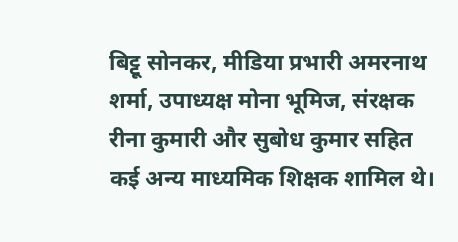बिट्टू सोनकर, मीडिया प्रभारी अमरनाथ शर्मा, उपाध्यक्ष मोना भूमिज, संरक्षक रीना कुमारी और सुबोध कुमार सहित कई अन्य माध्यमिक शिक्षक शामिल थे।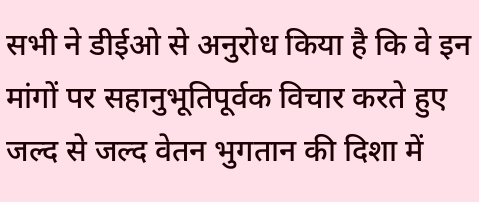सभी ने डीईओ से अनुरोध किया है कि वे इन मांगों पर सहानुभूतिपूर्वक विचार करते हुए जल्द से जल्द वेतन भुगतान की दिशा में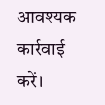आवश्यक कार्रवाई करें।